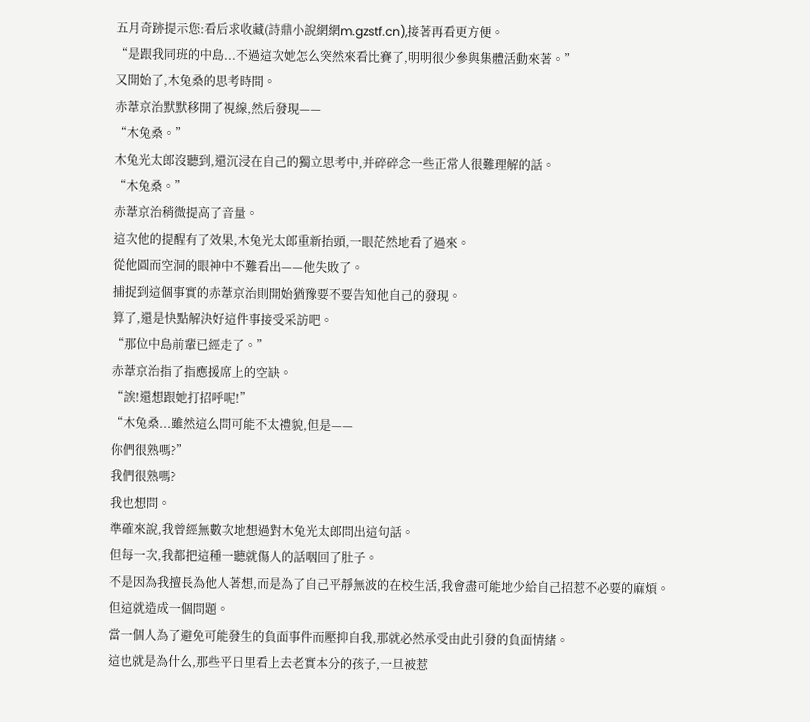五月奇跡提示您:看后求收藏(詩鼎小說網網m.gzstf.cn),接著再看更方便。
“是跟我同班的中島...不過這次她怎么突然來看比賽了,明明很少參與集體活動來著。”
又開始了,木兔桑的思考時間。
赤葦京治默默移開了視線,然后發現——
“木兔桑。”
木兔光太郎沒聽到,還沉浸在自己的獨立思考中,并碎碎念一些正常人很難理解的話。
“木兔桑。”
赤葦京治稍微提高了音量。
這次他的提醒有了效果,木兔光太郎重新抬頭,一眼茫然地看了過來。
從他圓而空洞的眼神中不難看出——他失敗了。
捕捉到這個事實的赤葦京治則開始猶豫要不要告知他自己的發現。
算了,還是快點解決好這件事接受采訪吧。
“那位中島前輩已經走了。”
赤葦京治指了指應援席上的空缺。
“誒!還想跟她打招呼呢!”
“木兔桑...雖然這么問可能不太禮貌,但是——
你們很熟嗎?”
我們很熟嗎?
我也想問。
準確來說,我曾經無數次地想過對木兔光太郎問出這句話。
但每一次,我都把這種一聽就傷人的話咽回了肚子。
不是因為我擅長為他人著想,而是為了自己平靜無波的在校生活,我會盡可能地少給自己招惹不必要的麻煩。
但這就造成一個問題。
當一個人為了避免可能發生的負面事件而壓抑自我,那就必然承受由此引發的負面情緒。
這也就是為什么,那些平日里看上去老實本分的孩子,一旦被惹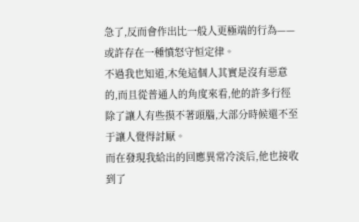急了,反而會作出比一般人更極端的行為——
或許存在一種憤怒守恒定律。
不過我也知道,木兔這個人其實是沒有惡意的,而且從普通人的角度來看,他的許多行徑除了讓人有些摸不著頭腦,大部分時候還不至于讓人覺得討厭。
而在發現我給出的回應異常冷淡后,他也接收到了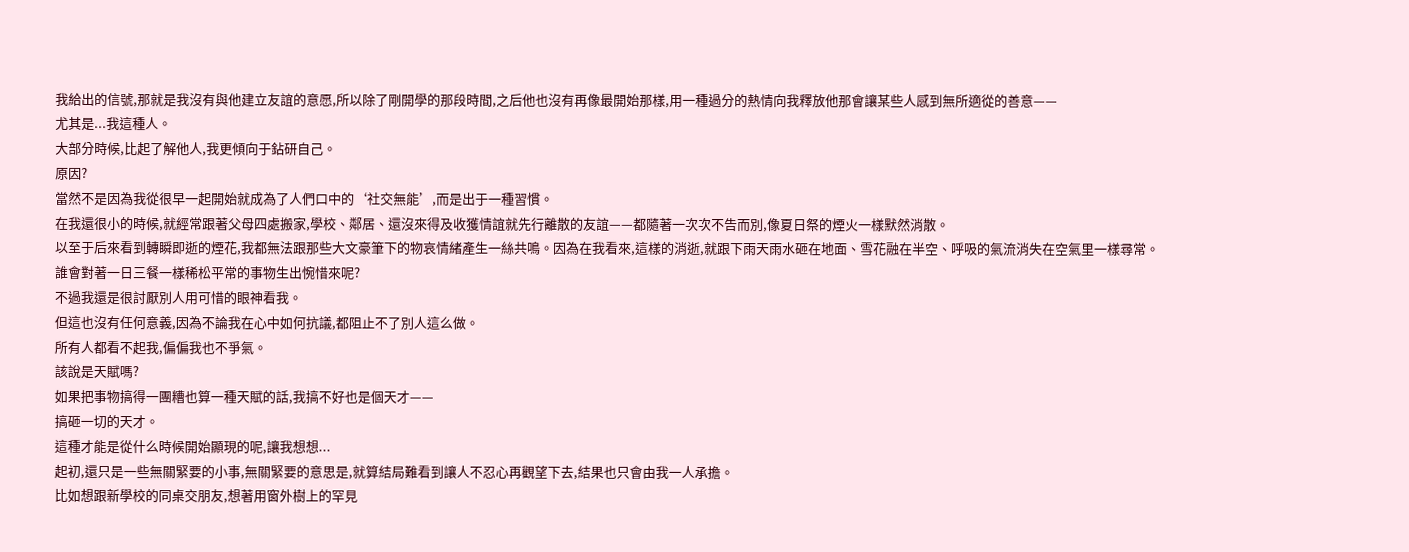我給出的信號,那就是我沒有與他建立友誼的意愿,所以除了剛開學的那段時間,之后他也沒有再像最開始那樣,用一種過分的熱情向我釋放他那會讓某些人感到無所適從的善意——
尤其是...我這種人。
大部分時候,比起了解他人,我更傾向于鉆研自己。
原因?
當然不是因為我從很早一起開始就成為了人們口中的‘社交無能’,而是出于一種習慣。
在我還很小的時候,就經常跟著父母四處搬家,學校、鄰居、還沒來得及收獲情誼就先行離散的友誼——都隨著一次次不告而別,像夏日祭的煙火一樣默然消散。
以至于后來看到轉瞬即逝的煙花,我都無法跟那些大文豪筆下的物哀情緒產生一絲共鳴。因為在我看來,這樣的消逝,就跟下雨天雨水砸在地面、雪花融在半空、呼吸的氣流消失在空氣里一樣尋常。
誰會對著一日三餐一樣稀松平常的事物生出惋惜來呢?
不過我還是很討厭別人用可惜的眼神看我。
但這也沒有任何意義,因為不論我在心中如何抗議,都阻止不了別人這么做。
所有人都看不起我,偏偏我也不爭氣。
該說是天賦嗎?
如果把事物搞得一團糟也算一種天賦的話,我搞不好也是個天才——
搞砸一切的天才。
這種才能是從什么時候開始顯現的呢,讓我想想...
起初,還只是一些無關緊要的小事,無關緊要的意思是,就算結局難看到讓人不忍心再觀望下去,結果也只會由我一人承擔。
比如想跟新學校的同桌交朋友,想著用窗外樹上的罕見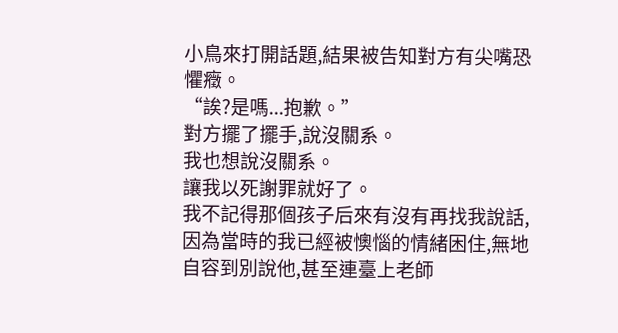小鳥來打開話題,結果被告知對方有尖嘴恐懼癥。
“誒?是嗎...抱歉。”
對方擺了擺手,說沒關系。
我也想說沒關系。
讓我以死謝罪就好了。
我不記得那個孩子后來有沒有再找我說話,因為當時的我已經被懊惱的情緒困住,無地自容到別說他,甚至連臺上老師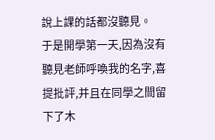說上課的話都沒聽見。
于是開學第一天,因為沒有聽見老師呼喚我的名字,喜提批評,并且在同學之間留下了木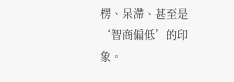楞、呆滯、甚至是‘智商偏低’的印象。